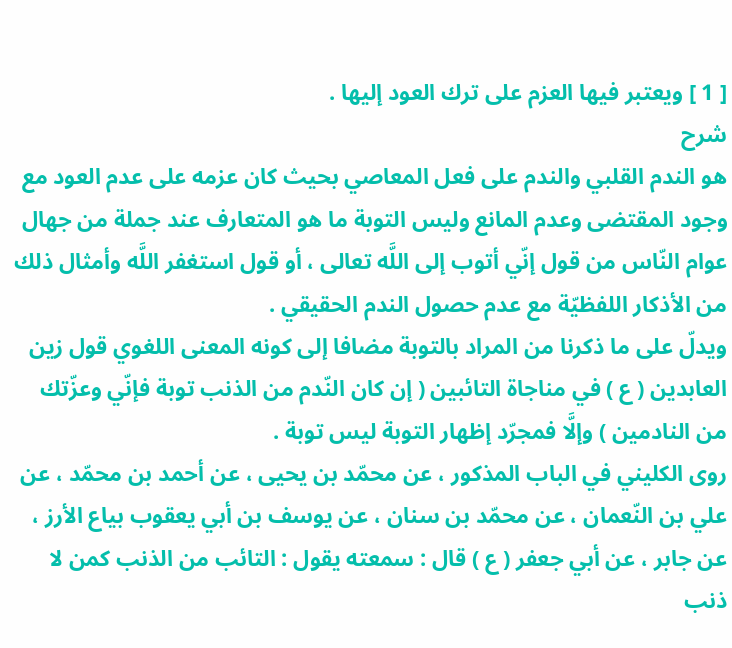[ 1 ] ويعتبر فيها العزم على ترك العود إليها .
شرح
هو الندم القلبي والندم على فعل المعاصي بحيث كان عزمه على عدم العود مع وجود المقتضى وعدم المانع وليس التوبة ما هو المتعارف عند جملة من جهال عوام النّاس من قول إنّي أتوب إلى اللَّه تعالى ، أو قول استغفر اللَّه وأمثال ذلك من الأذكار اللفظيّة مع عدم حصول الندم الحقيقي .
ويدلّ على ما ذكرنا من المراد بالتوبة مضافا إلى كونه المعنى اللغوي قول زين العابدين ( ع ) في مناجاة التائبين ( إن كان النّدم من الذنب توبة فإنّي وعزّتك من النادمين ) وإلَّا فمجرّد إظهار التوبة ليس توبة .
روى الكليني في الباب المذكور ، عن محمّد بن يحيى ، عن أحمد بن محمّد ، عن علي بن النّعمان ، عن محمّد بن سنان ، عن يوسف بن أبي يعقوب بياع الأرز ، عن جابر ، عن أبي جعفر ( ع ) قال : سمعته يقول : التائب من الذنب كمن لا ذنب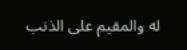له والمقيم على الذنب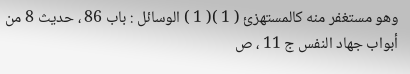وهو مستغفر منه كالمستهزئ ( 1 )( 1 ) الوسائل : باب 86 ، حديث 8 من أبواب جهاد النفس ج 11 ، ص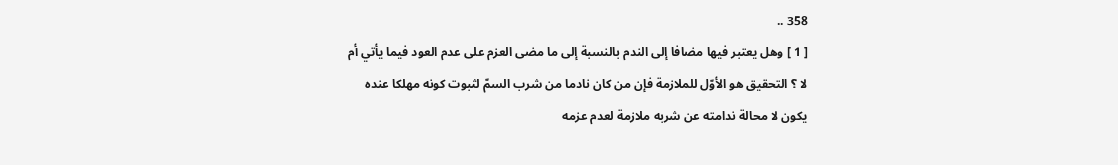358 ..
[ 1 ] وهل يعتبر فيها مضافا إلى الندم بالنسبة إلى ما مضى العزم على عدم العود فيما يأتي أم لا ؟ التحقيق هو الأوّل للملازمة فإن من كان نادما من شرب السمّ لثبوت كونه مهلكا عنده يكون لا محالة ندامته عن شربه ملازمة لعدم عزمه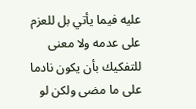عليه فيما يأتي بل للعزم على عدمه ولا معنى للتفكيك بأن يكون نادما على ما مضى ولكن لو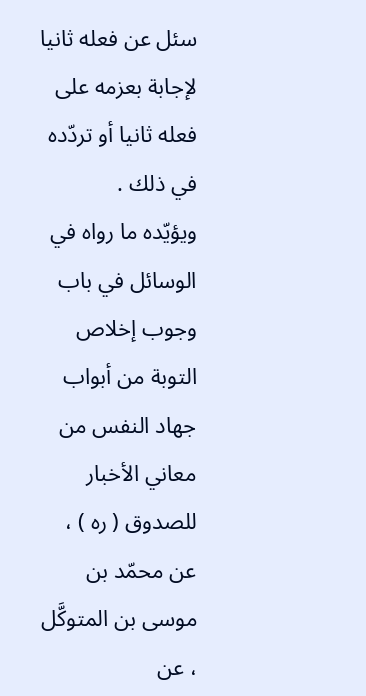سئل عن فعله ثانيا لإجابة بعزمه على فعله ثانيا أو تردّده في ذلك .
ويؤيّده ما رواه في الوسائل في باب وجوب إخلاص التوبة من أبواب جهاد النفس من معاني الأخبار للصدوق ( ره ) ، عن محمّد بن موسى بن المتوكَّل ، عن